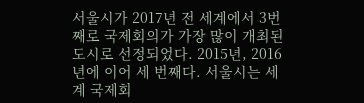서울시가 2017년 전 세계에서 3번째로 국제회의가 가장 많이 개최된 도시로 선정되었다. 2015년, 2016년에 이어 세 번째다. 서울시는 세계 국제회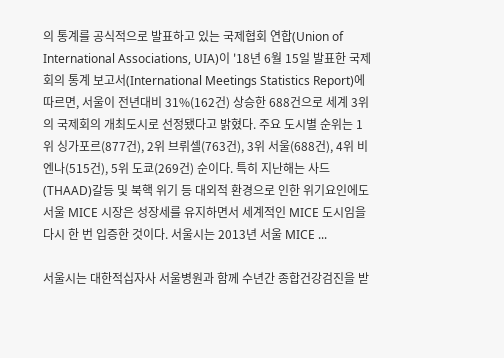의 통계를 공식적으로 발표하고 있는 국제협회 연합(Union of International Associations, UIA)이 '18년 6월 15일 발표한 국제회의 통계 보고서(International Meetings Statistics Report)에 따르면, 서울이 전년대비 31%(162건) 상승한 688건으로 세계 3위의 국제회의 개최도시로 선정됐다고 밝혔다. 주요 도시별 순위는 1위 싱가포르(877건), 2위 브뤼셀(763건), 3위 서울(688건), 4위 비엔나(515건), 5위 도쿄(269건) 순이다. 특히 지난해는 사드(THAAD)갈등 및 북핵 위기 등 대외적 환경으로 인한 위기요인에도 서울 MICE 시장은 성장세를 유지하면서 세계적인 MICE 도시임을 다시 한 번 입증한 것이다. 서울시는 2013년 서울 MICE ...

서울시는 대한적십자사 서울병원과 함께 수년간 종합건강검진을 받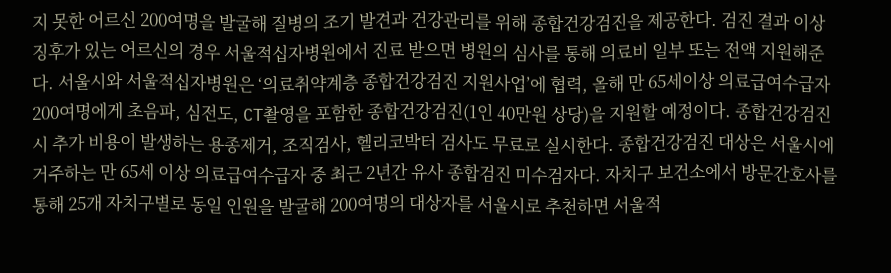지 못한 어르신 200여명을 발굴해 질병의 조기 발견과 건강관리를 위해 종합건강검진을 제공한다. 검진 결과 이상 징후가 있는 어르신의 경우 서울적십자병원에서 진료 받으면 병원의 심사를 통해 의료비 일부 또는 전액 지원해준다. 서울시와 서울적십자병원은 ‘의료취약계층 종합건강검진 지원사업’에 협력, 올해 만 65세이상 의료급여수급자 200여명에게 초음파, 심전도, CT촬영을 포함한 종합건강검진(1인 40만원 상당)을 지원할 예정이다. 종합건강검진시 추가 비용이 발생하는 용종제거, 조직검사, 헬리코박터 검사도 무료로 실시한다. 종합건강검진 대상은 서울시에 거주하는 만 65세 이상 의료급여수급자 중 최근 2년간 유사 종합검진 미수검자다. 자치구 보건소에서 방문간호사를 통해 25개 자치구별로 동일 인원을 발굴해 200여명의 대상자를 서울시로 추천하면 서울적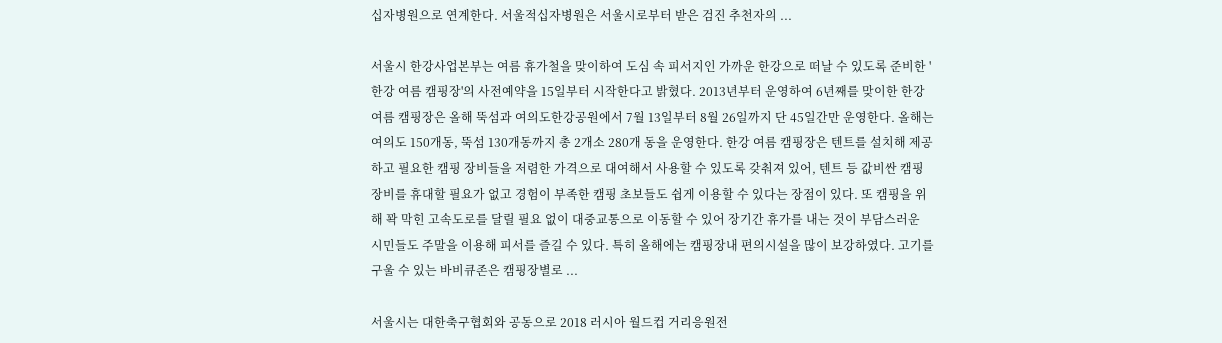십자병원으로 연계한다. 서울적십자병원은 서울시로부터 받은 검진 추천자의 ...

서울시 한강사업본부는 여름 휴가철을 맞이하여 도심 속 피서지인 가까운 한강으로 떠날 수 있도록 준비한 '한강 여름 캠핑장'의 사전예약을 15일부터 시작한다고 밝혔다. 2013년부터 운영하여 6년째를 맞이한 한강 여름 캠핑장은 올해 뚝섬과 여의도한강공원에서 7월 13일부터 8월 26일까지 단 45일간만 운영한다. 올해는 여의도 150개동, 뚝섬 130개동까지 총 2개소 280개 동을 운영한다. 한강 여름 캠핑장은 텐트를 설치해 제공하고 필요한 캠핑 장비들을 저렴한 가격으로 대여해서 사용할 수 있도록 갖춰져 있어, 텐트 등 값비싼 캠핑 장비를 휴대할 필요가 없고 경험이 부족한 캠핑 초보들도 쉽게 이용할 수 있다는 장점이 있다. 또 캠핑을 위해 꽉 막힌 고속도로를 달릴 필요 없이 대중교통으로 이동할 수 있어 장기간 휴가를 내는 것이 부담스러운 시민들도 주말을 이용해 피서를 즐길 수 있다. 특히 올해에는 캠핑장내 편의시설을 많이 보강하였다. 고기를 구울 수 있는 바비큐존은 캠핑장별로 ...

서울시는 대한축구협회와 공동으로 2018 러시아 월드컵 거리응원전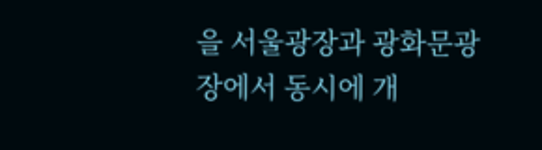을 서울광장과 광화문광장에서 동시에 개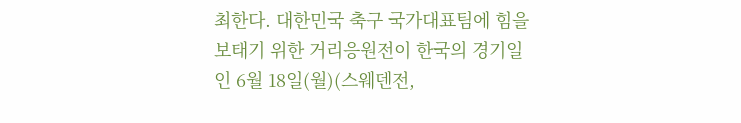최한다. 대한민국 축구 국가대표팀에 힘을 보태기 위한 거리응원전이 한국의 경기일인 6월 18일(월)(스웨덴전,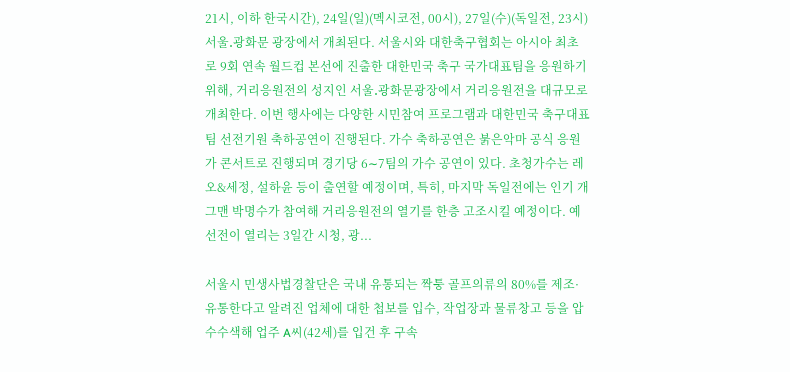21시, 이하 한국시간), 24일(일)(멕시코전, 00시), 27일(수)(독일전, 23시) 서울․광화문 광장에서 개최된다. 서울시와 대한축구협회는 아시아 최초로 9회 연속 월드컵 본선에 진출한 대한민국 축구 국가대표팀을 응원하기 위해, 거리응원전의 성지인 서울․광화문광장에서 거리응원전을 대규모로 개최한다. 이번 행사에는 다양한 시민참여 프로그램과 대한민국 축구대표팀 선전기원 축하공연이 진행된다. 가수 축하공연은 붉은악마 공식 응원가 콘서트로 진행되며 경기당 6∼7팀의 가수 공연이 있다. 초청가수는 레오&세정, 설하윤 등이 출연할 예정이며, 특히, 마지막 독일전에는 인기 개그맨 박명수가 참여해 거리응원전의 열기를 한층 고조시킬 예정이다. 예선전이 열리는 3일간 시청, 광...

서울시 민생사법경찰단은 국내 유통되는 짝퉁 골프의류의 80%를 제조·유통한다고 알려진 업체에 대한 첩보를 입수, 작업장과 물류창고 등을 압수수색해 업주 A씨(42세)를 입건 후 구속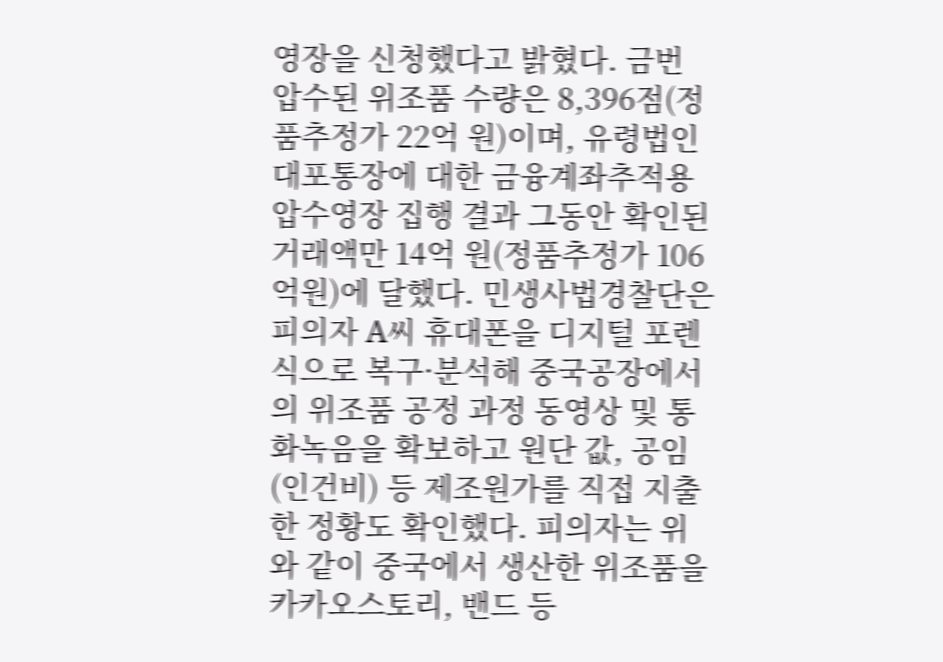영장을 신청했다고 밝혔다. 금번 압수된 위조품 수량은 8,396점(정품추정가 22억 원)이며, 유령법인 대포통장에 대한 금융계좌추적용 압수영장 집행 결과 그동안 확인된 거래액만 14억 원(정품추정가 106억원)에 달했다. 민생사법경찰단은 피의자 A씨 휴대폰을 디지털 포렌식으로 복구·분석해 중국공장에서의 위조품 공정 과정 동영상 및 통화녹음을 확보하고 원단 값, 공임(인건비) 등 제조원가를 직접 지출한 정황도 확인했다. 피의자는 위와 같이 중국에서 생산한 위조품을 카카오스토리, 밴드 등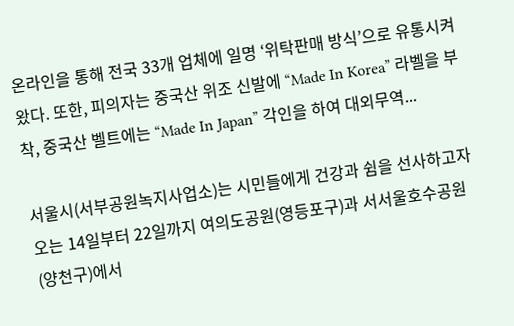온라인을 통해 전국 33개 업체에 일명 ‘위탁판매 방식’으로 유통시켜왔다. 또한, 피의자는 중국산 위조 신발에 “Made In Korea” 라벨을 부착, 중국산 벨트에는 “Made In Japan” 각인을 하여 대외무역...

서울시(서부공원녹지사업소)는 시민들에게 건강과 쉼을 선사하고자 오는 14일부터 22일까지 여의도공원(영등포구)과 서서울호수공원(양천구)에서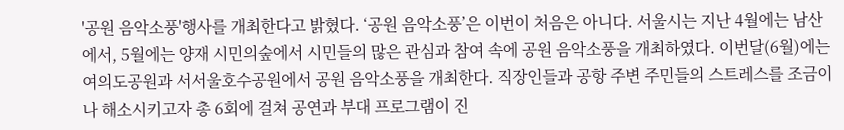'공원 음악소풍'행사를 개최한다고 밝혔다. ‘공원 음악소풍’은 이번이 처음은 아니다. 서울시는 지난 4월에는 남산에서, 5월에는 양재 시민의숲에서 시민들의 많은 관심과 참여 속에 공원 음악소풍을 개최하였다. 이번달(6월)에는 여의도공원과 서서울호수공원에서 공원 음악소풍을 개최한다. 직장인들과 공항 주변 주민들의 스트레스를 조금이나 해소시키고자 총 6회에 걸쳐 공연과 부대 프로그램이 진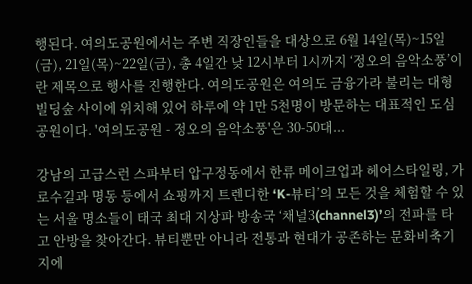행된다. 여의도공원에서는 주변 직장인들을 대상으로 6월 14일(목)~15일(금), 21일(목)~22일(금), 총 4일간 낮 12시부터 1시까지 ‘정오의 음악소풍’이란 제목으로 행사를 진행한다. 여의도공원은 여의도 금융가라 불리는 대형빌딩숲 사이에 위치해 있어 하루에 약 1만 5천명이 방문하는 대표적인 도심공원이다. '여의도공원 - 정오의 음악소풍'은 30-50대...

강남의 고급스런 스파부터 압구정동에서 한류 메이크업과 헤어스타일링, 가로수길과 명동 등에서 쇼핑까지 트렌디한 ‘K-뷰티’의 모든 것을 체험할 수 있는 서울 명소들이 태국 최대 지상파 방송국 ‘채널3(channel3)’의 전파를 타고 안방을 찾아간다. 뷰티뿐만 아니라 전통과 현대가 공존하는 문화비축기지에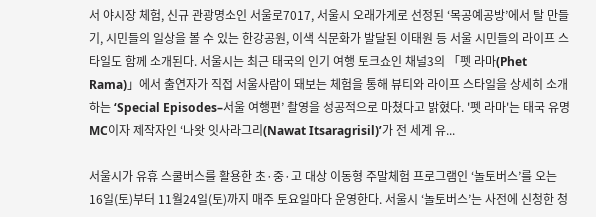서 야시장 체험, 신규 관광명소인 서울로7017, 서울시 오래가게로 선정된 ‘목공예공방’에서 탈 만들기, 시민들의 일상을 볼 수 있는 한강공원, 이색 식문화가 발달된 이태원 등 서울 시민들의 라이프 스타일도 함께 소개된다. 서울시는 최근 태국의 인기 여행 토크쇼인 채널3의 「펫 라마(Phet Rama)」에서 출연자가 직접 서울사람이 돼보는 체험을 통해 뷰티와 라이프 스타일을 상세히 소개하는 ‘Special Episodes–서울 여행편’ 촬영을 성공적으로 마쳤다고 밝혔다. '펫 라마'는 태국 유명 MC이자 제작자인 ‘나왓 잇사라그리(Nawat Itsaragrisil)’가 전 세계 유...

서울시가 유휴 스쿨버스를 활용한 초·중·고 대상 이동형 주말체험 프로그램인 ‘놀토버스’를 오는 16일(토)부터 11월24일(토)까지 매주 토요일마다 운영한다. 서울시 ‘놀토버스’는 사전에 신청한 청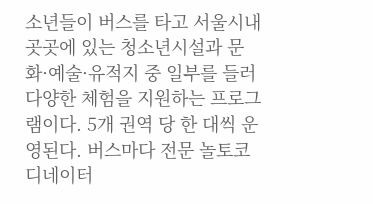소년들이 버스를 타고 서울시내 곳곳에 있는 청소년시설과 문화·예술·유적지 중 일부를 들러 다양한 체험을 지원하는 프로그램이다. 5개 권역 당 한 대씩 운영된다. 버스마다 전문 놀토코디네이터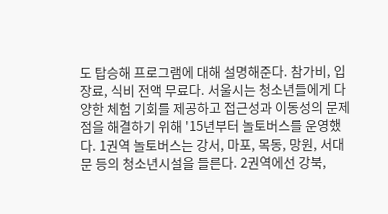도 탑승해 프로그램에 대해 설명해준다. 참가비, 입장료, 식비 전액 무료다. 서울시는 청소년들에게 다양한 체험 기회를 제공하고 접근성과 이동성의 문제점을 해결하기 위해 '15년부터 놀토버스를 운영했다. 1권역 놀토버스는 강서, 마포, 목동, 망원, 서대문 등의 청소년시설을 들른다. 2권역에선 강북,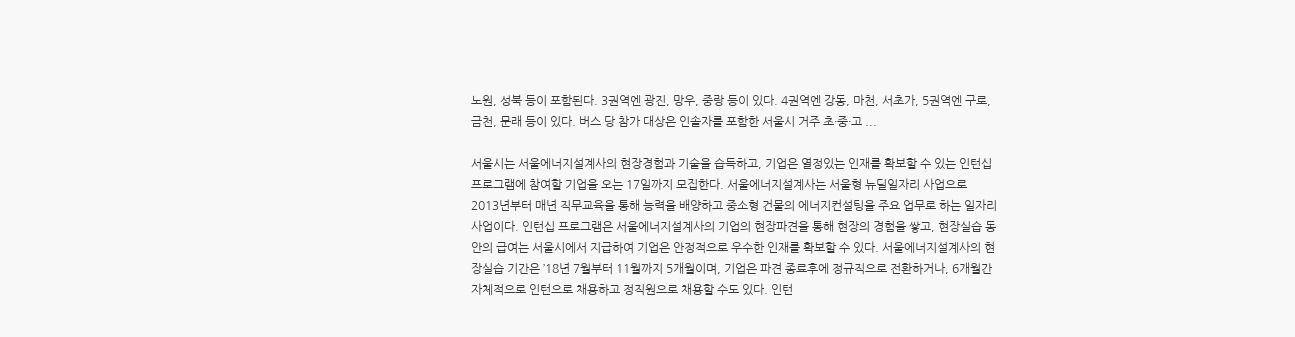노원, 성북 등이 포함된다. 3권역엔 광진, 망우, 중랑 등이 있다. 4권역엔 강동, 마천, 서초가, 5권역엔 구로, 금천, 문래 등이 있다. 버스 당 참가 대상은 인솔자를 포함한 서울시 거주 초·중·고 ...

서울시는 서울에너지설계사의 현장경험과 기술을 습득하고, 기업은 열정있는 인재를 확보할 수 있는 인턴십 프로그램에 참여할 기업을 오는 17일까지 모집한다. 서울에너지설계사는 서울형 뉴딜일자리 사업으로 2013년부터 매년 직무교육을 통해 능력을 배양하고 중소형 건물의 에너지컨설팅을 주요 업무로 하는 일자리 사업이다. 인턴십 프로그램은 서울에너지설계사의 기업의 현장파견을 통해 현장의 경험을 쌓고, 현장실습 동안의 급여는 서울시에서 지급하여 기업은 안정적으로 우수한 인재를 확보할 수 있다. 서울에너지설계사의 현장실습 기간은 ’18년 7월부터 11월까지 5개월이며, 기업은 파견 종료후에 정규직으로 전환하거나, 6개월간 자체적으로 인턴으로 채용하고 정직원으로 채용할 수도 있다. 인턴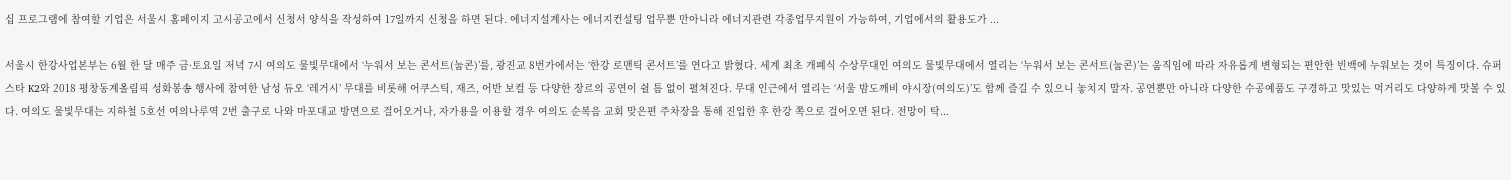십 프로그램에 참여할 기업은 서울시 홈페이지 고시공고에서 신청서 양식을 작성하여 17일까지 신청을 하면 된다. 에너지설계사는 에너지컨설팅 업무뿐 만아니라 에너지관련 각종업무지원이 가능하여, 기업에서의 활용도가 ...

서울시 한강사업본부는 6월 한 달 매주 금·토요일 저녁 7시 여의도 물빛무대에서 ‘누워서 보는 콘서트(눕콘)’를, 광진교 8번가에서는 ‘한강 로맨틱 콘서트’를 연다고 밝혔다. 세계 최초 개폐식 수상무대인 여의도 물빛무대에서 열리는 ‘누워서 보는 콘서트(눕콘)’는 움직임에 따라 자유롭게 변형되는 편안한 빈백에 누워보는 것이 특징이다. 슈퍼스타 K2와 2018 평창동계올림픽 성화봉송 행사에 참여한 남성 듀오 ‘레거시’ 무대를 비롯해 어쿠스틱, 재즈, 어반 보컬 등 다양한 장르의 공연이 쉴 틈 없이 펼쳐진다. 무대 인근에서 열리는 ‘서울 밤도깨비 야시장(여의도)’도 함께 즐길 수 있으니 놓치지 말자. 공연뿐만 아니라 다양한 수공예품도 구경하고 맛있는 먹거리도 다양하게 맛볼 수 있다. 여의도 물빛무대는 지하철 5호선 여의나루역 2번 출구로 나와 마포대교 방면으로 걸어오거나, 자가용을 이용할 경우 여의도 순복음 교회 맞은편 주차장을 통해 진입한 후 한강 쪽으로 걸어오면 된다. 전망이 탁...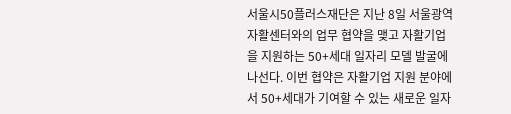서울시50플러스재단은 지난 8일 서울광역자활센터와의 업무 협약을 맺고 자활기업을 지원하는 50+세대 일자리 모델 발굴에 나선다. 이번 협약은 자활기업 지원 분야에서 50+세대가 기여할 수 있는 새로운 일자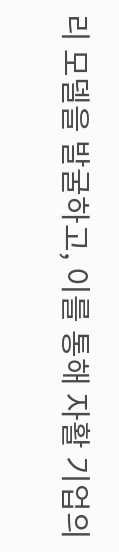리 모델을 발굴하고, 이를 통해 자활 기업의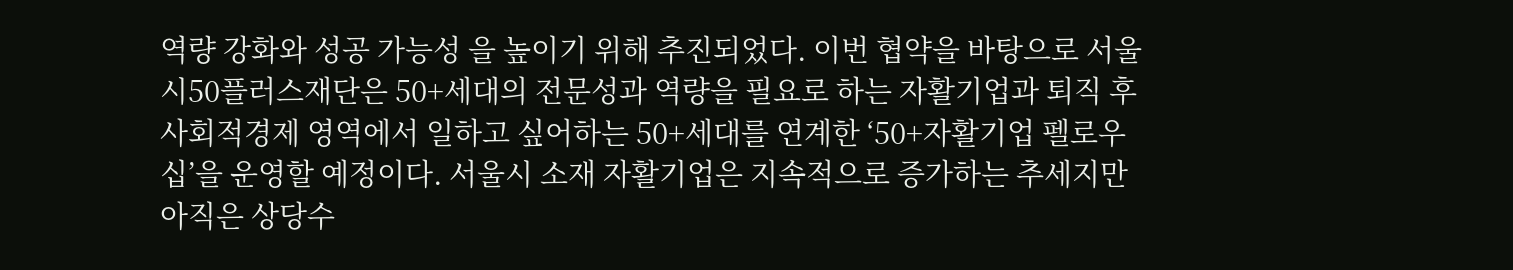역량 강화와 성공 가능성 을 높이기 위해 추진되었다. 이번 협약을 바탕으로 서울시50플러스재단은 50+세대의 전문성과 역량을 필요로 하는 자활기업과 퇴직 후 사회적경제 영역에서 일하고 싶어하는 50+세대를 연계한 ‘50+자활기업 펠로우십’을 운영할 예정이다. 서울시 소재 자활기업은 지속적으로 증가하는 추세지만 아직은 상당수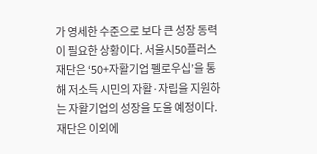가 영세한 수준으로 보다 큰 성장 동력이 필요한 상황이다. 서울시50플러스재단은 ‘50+자활기업 펠로우십’을 통해 저소득 시민의 자활·자립을 지원하는 자활기업의 성장을 도울 예정이다. 재단은 이외에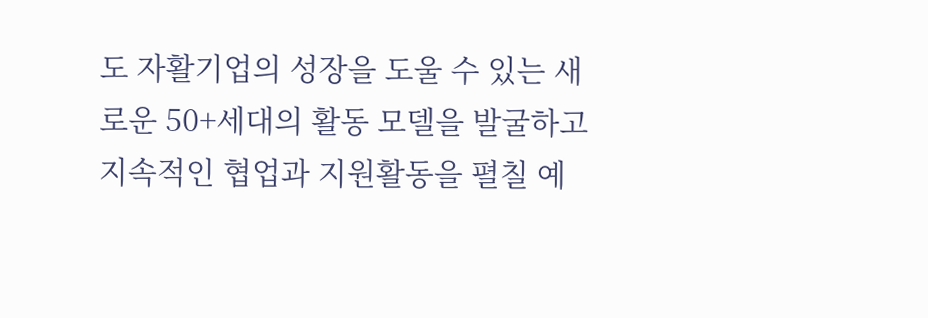도 자활기업의 성장을 도울 수 있는 새로운 50+세대의 활동 모델을 발굴하고 지속적인 협업과 지원활동을 펼칠 예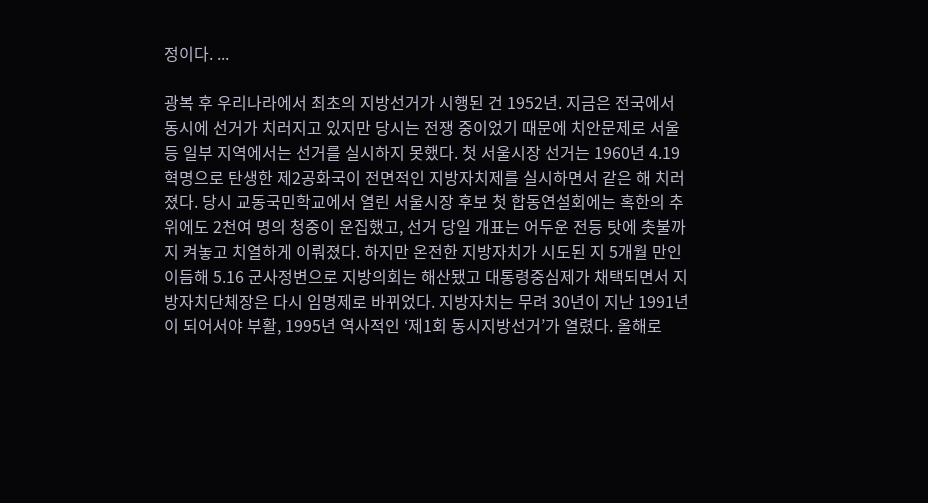정이다. ...

광복 후 우리나라에서 최초의 지방선거가 시행된 건 1952년. 지금은 전국에서 동시에 선거가 치러지고 있지만 당시는 전쟁 중이었기 때문에 치안문제로 서울 등 일부 지역에서는 선거를 실시하지 못했다. 첫 서울시장 선거는 1960년 4.19혁명으로 탄생한 제2공화국이 전면적인 지방자치제를 실시하면서 같은 해 치러졌다. 당시 교동국민학교에서 열린 서울시장 후보 첫 합동연설회에는 혹한의 추위에도 2천여 명의 청중이 운집했고, 선거 당일 개표는 어두운 전등 탓에 촛불까지 켜놓고 치열하게 이뤄졌다. 하지만 온전한 지방자치가 시도된 지 5개월 만인 이듬해 5.16 군사정변으로 지방의회는 해산됐고 대통령중심제가 채택되면서 지방자치단체장은 다시 임명제로 바뀌었다. 지방자치는 무려 30년이 지난 1991년이 되어서야 부활, 1995년 역사적인 ‘제1회 동시지방선거’가 열렸다. 올해로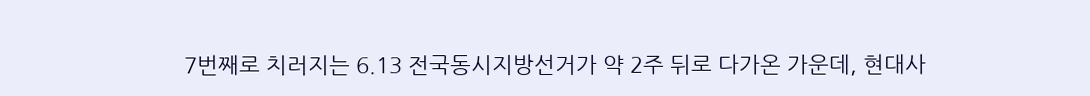7번째로 치러지는 6.13 전국동시지방선거가 약 2주 뒤로 다가온 가운데, 현대사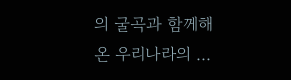의 굴곡과 함께해 온 우리나라의 ...